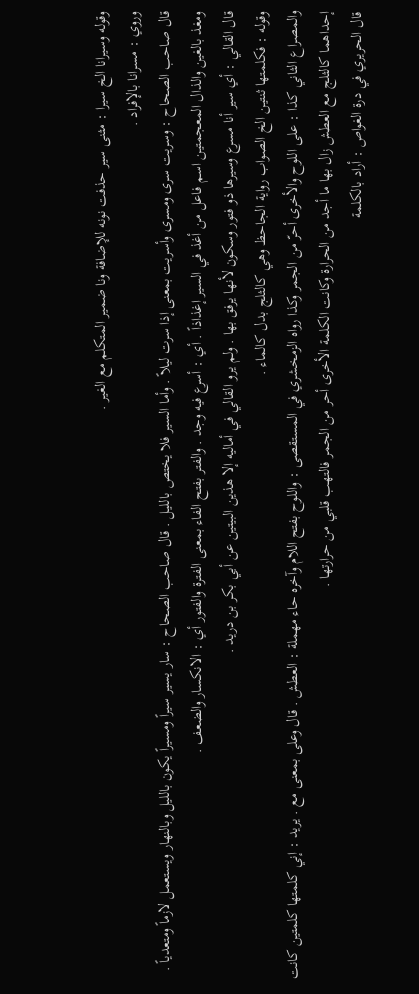وقوله وسيرانا الخ سيرا : مثنى سير حذفت نونه للإضافة ونا ضمير المتكلم مع الغير .
وروي : مسرانا بالإفراد .
قال صاحب الصحاح : وسريت سرى ومسرى وأسريت بمعنى إذا سرت ليلاً . وأما السير فلا يختص بالليل . قال صاحب الصحاح : سار يسير سيراً ومسيراً يكون بالليل وبالنهار ويستعمل لازماً ومتعدياً . ومغذ بالغين والذال المعجمتين اسم فاعل من أغذ في السير إغذاذاً . أي : أسرع فيه وجد . والفتر بفتح الفاء بمعنى الفترة والفتور أي : الانكسار والضعف .
قال القالي : أي سير أنا مسرع وسيرها ذو فتور وسكون لأنها يرفق بها . ولم يرو القالي في أماليه إلا هذين البيتين عن أبي بكر بن دريد .
وقوله : فكلمتها ثنتين الخ الصواب رواية الجاحظ وهي كالثلج بدل كالماء .
والمصراع الثاني كذا : على اللوح والأخرى أحرّ من الجمر وكذا رواه الزمخشري في المستقصى : واللوح بفتح اللام وآخره حاء مهملة : العطش . قال وعلى بمعنى مع . يريد : إني كلمتها كلمتين كانت إحداهما كالثلج مع العطش زال بها ما أجد من الحرارة وكانت الكلمة الأخرى أحر من الجمر فالتهب قلبي من حرارتها .
قال الحريري في درة الغواص : أراد بالكلمة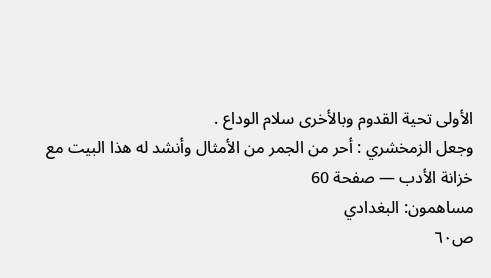الأولى تحية القدوم وبالأخرى سلام الوداع .
وجعل الزمخشري : أحر من الجمر من الأمثال وأنشد له هذا البيت مع
خزانة الأدب — صفحة 60
مساهمون: البغدادي
ص٦٠